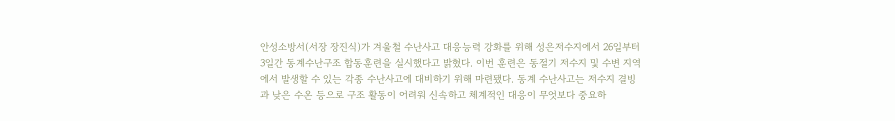안성소방서(서장 장진식)가 겨울철 수난사고 대응능력 강화를 위해 성은저수지에서 26일부터 3일간 동계수난구조 합동훈련을 실시했다고 밝혔다. 이번 훈련은 동절기 저수지 및 수변 지역에서 발생할 수 있는 각종 수난사고에 대비하기 위해 마련됐다. 동계 수난사고는 저수지 결빙과 낮은 수온 등으로 구조 활동이 어려워 신속하고 체계적인 대응이 무엇보다 중요하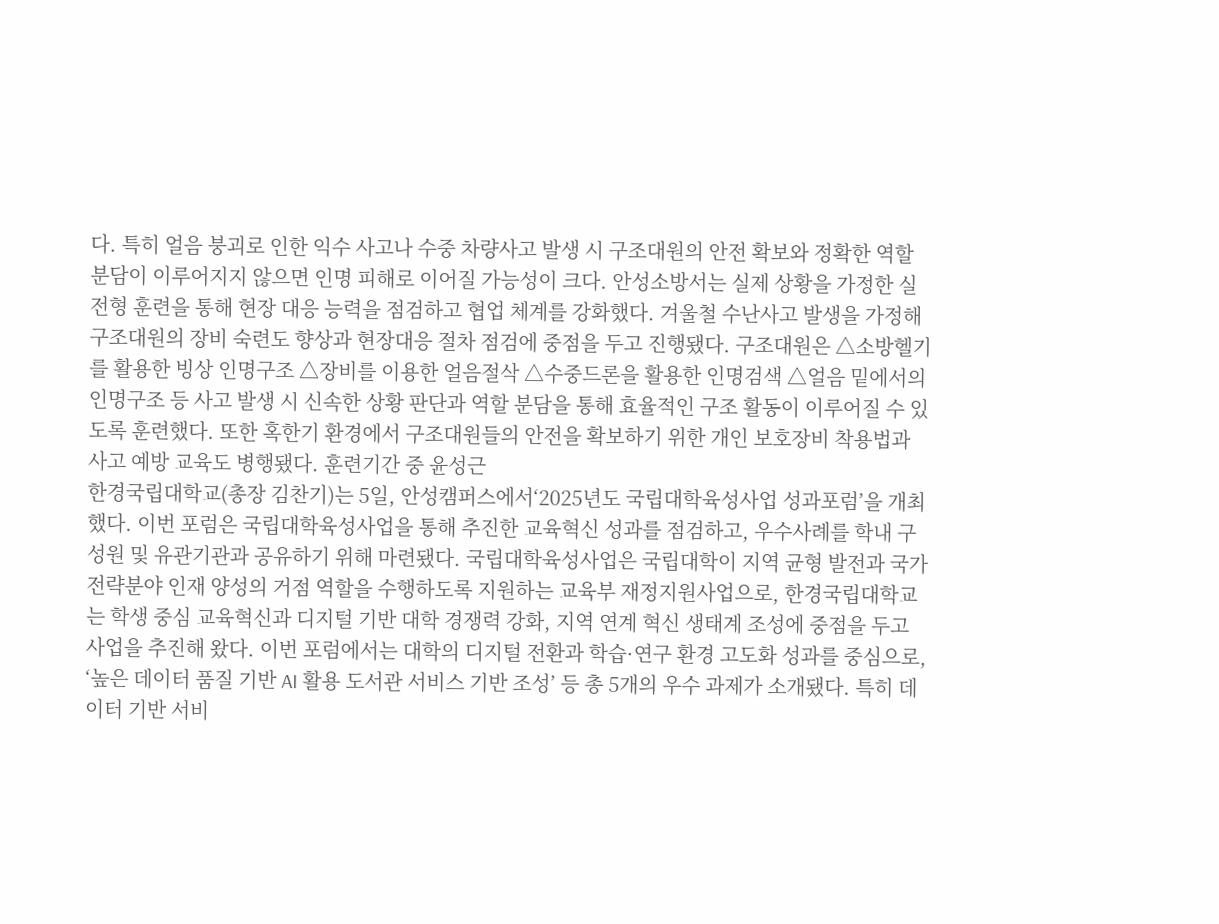다. 특히 얼음 붕괴로 인한 익수 사고나 수중 차량사고 발생 시 구조대원의 안전 확보와 정확한 역할 분담이 이루어지지 않으면 인명 피해로 이어질 가능성이 크다. 안성소방서는 실제 상황을 가정한 실전형 훈련을 통해 현장 대응 능력을 점검하고 협업 체계를 강화했다. 겨울철 수난사고 발생을 가정해 구조대원의 장비 숙련도 향상과 현장대응 절차 점검에 중점을 두고 진행됐다. 구조대원은 △소방헬기를 활용한 빙상 인명구조 △장비를 이용한 얼음절삭 △수중드론을 활용한 인명검색 △얼음 밑에서의 인명구조 등 사고 발생 시 신속한 상황 판단과 역할 분담을 통해 효율적인 구조 활동이 이루어질 수 있도록 훈련했다. 또한 혹한기 환경에서 구조대원들의 안전을 확보하기 위한 개인 보호장비 착용법과 사고 예방 교육도 병행됐다. 훈련기간 중 윤성근
한경국립대학교(총장 김찬기)는 5일, 안성캠퍼스에서‘2025년도 국립대학육성사업 성과포럼’을 개최했다. 이번 포럼은 국립대학육성사업을 통해 추진한 교육혁신 성과를 점검하고, 우수사례를 학내 구성원 및 유관기관과 공유하기 위해 마련됐다. 국립대학육성사업은 국립대학이 지역 균형 발전과 국가 전략분야 인재 양성의 거점 역할을 수행하도록 지원하는 교육부 재정지원사업으로, 한경국립대학교는 학생 중심 교육혁신과 디지털 기반 대학 경쟁력 강화, 지역 연계 혁신 생태계 조성에 중점을 두고 사업을 추진해 왔다. 이번 포럼에서는 대학의 디지털 전환과 학습·연구 환경 고도화 성과를 중심으로, ‘높은 데이터 품질 기반 AI 활용 도서관 서비스 기반 조성’ 등 총 5개의 우수 과제가 소개됐다. 특히 데이터 기반 서비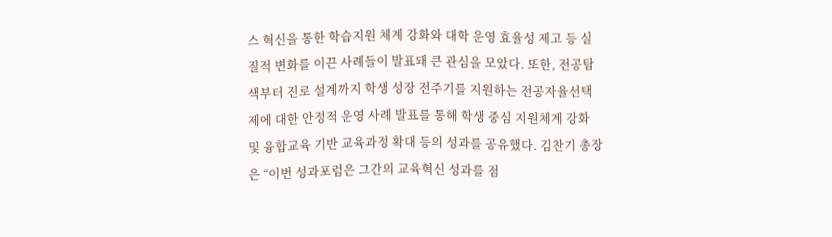스 혁신을 통한 학습지원 체계 강화와 대학 운영 효율성 제고 등 실질적 변화를 이끈 사례들이 발표돼 큰 관심을 모았다. 또한, 전공탐색부터 진로 설계까지 학생 성장 전주기를 지원하는 전공자율선택제에 대한 안정적 운영 사례 발표를 통해 학생 중심 지원체계 강화 및 융합교육 기반 교육과정 확대 등의 성과를 공유했다. 김찬기 총장은 “이번 성과포럼은 그간의 교육혁신 성과를 점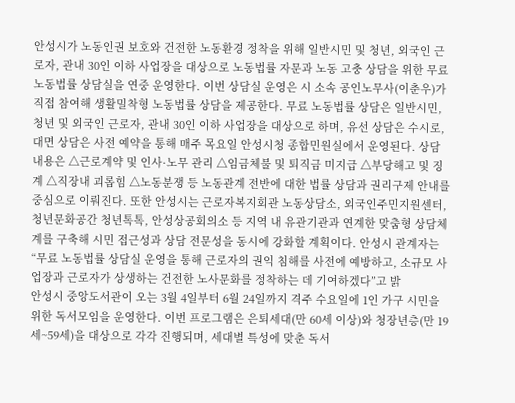안성시가 노동인권 보호와 건전한 노동환경 정착을 위해 일반시민 및 청년, 외국인 근로자, 관내 30인 이하 사업장을 대상으로 노동법률 자문과 노동 고충 상담을 위한 무료 노동법률 상담실을 연중 운영한다. 이번 상담실 운영은 시 소속 공인노무사(이춘우)가 직접 참여해 생활밀착형 노동법률 상담을 제공한다. 무료 노동법률 상담은 일반시민, 청년 및 외국인 근로자, 관내 30인 이하 사업장을 대상으로 하며, 유선 상담은 수시로, 대면 상담은 사전 예약을 통해 매주 목요일 안성시청 종합민원실에서 운영된다. 상담 내용은 △근로계약 및 인사·노무 관리 △임금체불 및 퇴직금 미지급 △부당해고 및 징계 △직장내 괴롭힘 △노동분쟁 등 노동관계 전반에 대한 법률 상담과 권리구제 안내를 중심으로 이뤄진다. 또한 안성시는 근로자복지회관 노동상담소, 외국인주민지원센터, 청년문화공간 청년톡톡, 안성상공회의소 등 지역 내 유관기관과 연계한 맞춤형 상담체계를 구축해 시민 접근성과 상담 전문성을 동시에 강화할 계획이다. 안성시 관계자는 “무료 노동법률 상담실 운영을 통해 근로자의 권익 침해를 사전에 예방하고, 소규모 사업장과 근로자가 상생하는 건전한 노사문화를 정착하는 데 기여하겠다”고 밝
안성시 중앙도서관이 오는 3월 4일부터 6월 24일까지 격주 수요일에 1인 가구 시민을 위한 독서모임을 운영한다. 이번 프로그램은 은퇴세대(만 60세 이상)와 청장년층(만 19세~59세)을 대상으로 각각 진행되며, 세대별 특성에 맞춘 독서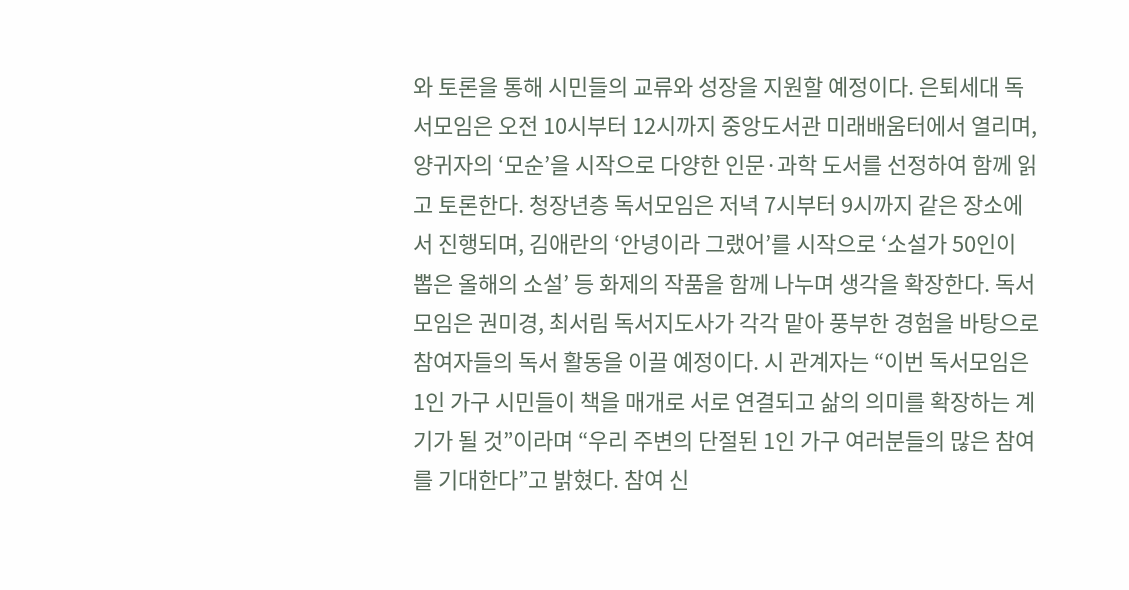와 토론을 통해 시민들의 교류와 성장을 지원할 예정이다. 은퇴세대 독서모임은 오전 10시부터 12시까지 중앙도서관 미래배움터에서 열리며, 양귀자의 ‘모순’을 시작으로 다양한 인문·과학 도서를 선정하여 함께 읽고 토론한다. 청장년층 독서모임은 저녁 7시부터 9시까지 같은 장소에서 진행되며, 김애란의 ‘안녕이라 그랬어’를 시작으로 ‘소설가 50인이 뽑은 올해의 소설’ 등 화제의 작품을 함께 나누며 생각을 확장한다. 독서모임은 권미경, 최서림 독서지도사가 각각 맡아 풍부한 경험을 바탕으로 참여자들의 독서 활동을 이끌 예정이다. 시 관계자는 “이번 독서모임은 1인 가구 시민들이 책을 매개로 서로 연결되고 삶의 의미를 확장하는 계기가 될 것”이라며 “우리 주변의 단절된 1인 가구 여러분들의 많은 참여를 기대한다”고 밝혔다. 참여 신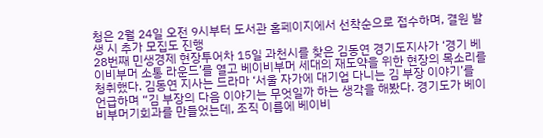청은 2월 24일 오전 9시부터 도서관 홈페이지에서 선착순으로 접수하며, 결원 발생 시 추가 모집도 진행
28번째 민생경제 현장투어차 15일 과천시를 찾은 김동연 경기도지사가 ‘경기 베이비부머 소통 라운드’를 열고 베이비부머 세대의 재도약을 위한 현장의 목소리를 청취했다. 김동연 지사는 드라마 ‘서울 자가에 대기업 다니는 김 부장 이야기’를 언급하며 “김 부장의 다음 이야기는 무엇일까 하는 생각을 해봤다. 경기도가 베이비부머기회과를 만들었는데, 조직 이름에 베이비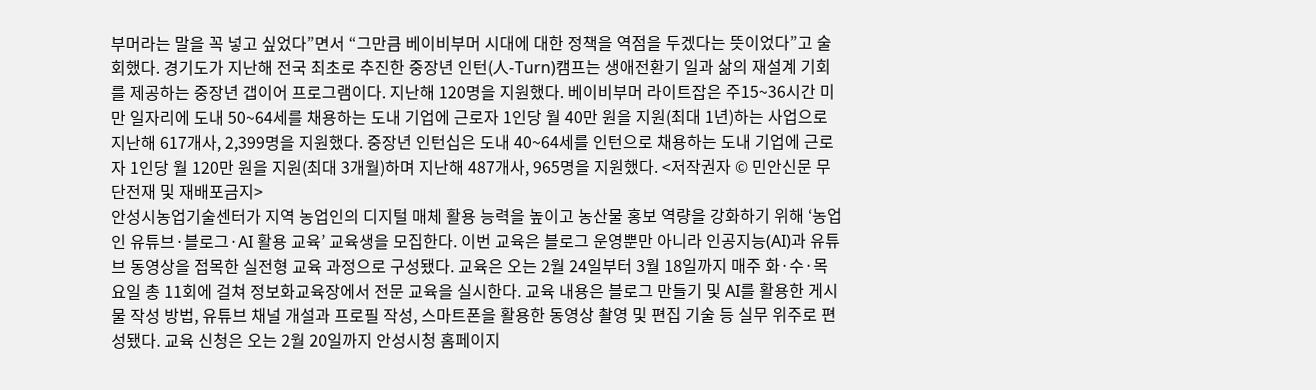부머라는 말을 꼭 넣고 싶었다”면서 “그만큼 베이비부머 시대에 대한 정책을 역점을 두겠다는 뜻이었다”고 술회했다. 경기도가 지난해 전국 최초로 추진한 중장년 인턴(人-Turn)캠프는 생애전환기 일과 삶의 재설계 기회를 제공하는 중장년 갭이어 프로그램이다. 지난해 120명을 지원했다. 베이비부머 라이트잡은 주15~36시간 미만 일자리에 도내 50~64세를 채용하는 도내 기업에 근로자 1인당 월 40만 원을 지원(최대 1년)하는 사업으로 지난해 617개사, 2,399명을 지원했다. 중장년 인턴십은 도내 40~64세를 인턴으로 채용하는 도내 기업에 근로자 1인당 월 120만 원을 지원(최대 3개월)하며 지난해 487개사, 965명을 지원했다. <저작권자 © 민안신문 무단전재 및 재배포금지>
안성시농업기술센터가 지역 농업인의 디지털 매체 활용 능력을 높이고 농산물 홍보 역량을 강화하기 위해 ‘농업인 유튜브·블로그·AI 활용 교육’ 교육생을 모집한다. 이번 교육은 블로그 운영뿐만 아니라 인공지능(AI)과 유튜브 동영상을 접목한 실전형 교육 과정으로 구성됐다. 교육은 오는 2월 24일부터 3월 18일까지 매주 화·수·목요일 총 11회에 걸쳐 정보화교육장에서 전문 교육을 실시한다. 교육 내용은 블로그 만들기 및 AI를 활용한 게시물 작성 방법, 유튜브 채널 개설과 프로필 작성, 스마트폰을 활용한 동영상 촬영 및 편집 기술 등 실무 위주로 편성됐다. 교육 신청은 오는 2월 20일까지 안성시청 홈페이지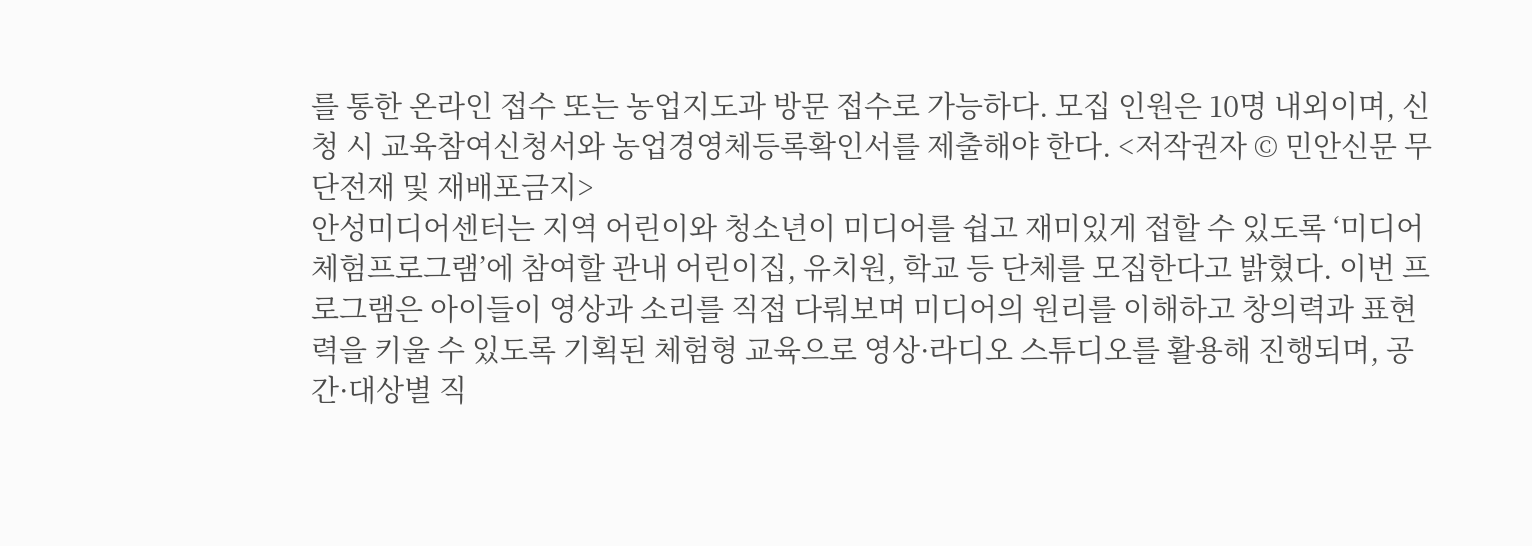를 통한 온라인 접수 또는 농업지도과 방문 접수로 가능하다. 모집 인원은 10명 내외이며, 신청 시 교육참여신청서와 농업경영체등록확인서를 제출해야 한다. <저작권자 © 민안신문 무단전재 및 재배포금지>
안성미디어센터는 지역 어린이와 청소년이 미디어를 쉽고 재미있게 접할 수 있도록 ‘미디어체험프로그램’에 참여할 관내 어린이집, 유치원, 학교 등 단체를 모집한다고 밝혔다. 이번 프로그램은 아이들이 영상과 소리를 직접 다뤄보며 미디어의 원리를 이해하고 창의력과 표현력을 키울 수 있도록 기획된 체험형 교육으로 영상·라디오 스튜디오를 활용해 진행되며, 공간·대상별 직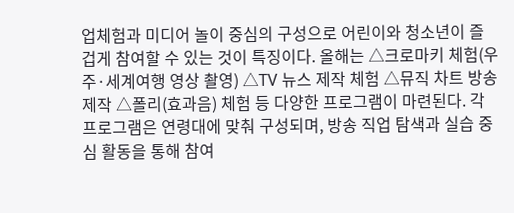업체험과 미디어 놀이 중심의 구성으로 어린이와 청소년이 즐겁게 참여할 수 있는 것이 특징이다. 올해는 △크로마키 체험(우주·세계여행 영상 촬영) △TV 뉴스 제작 체험 △뮤직 차트 방송 제작 △폴리(효과음) 체험 등 다양한 프로그램이 마련된다. 각 프로그램은 연령대에 맞춰 구성되며, 방송 직업 탐색과 실습 중심 활동을 통해 참여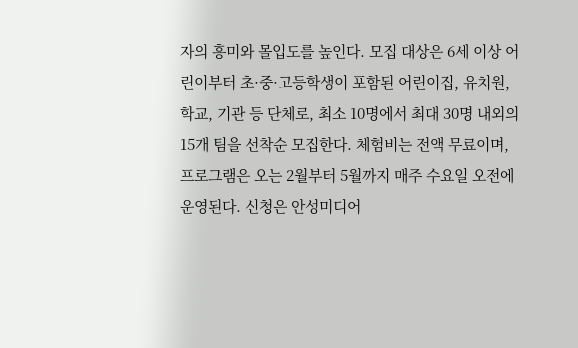자의 흥미와 몰입도를 높인다. 모집 대상은 6세 이상 어린이부터 초·중·고등학생이 포함된 어린이집, 유치원, 학교, 기관 등 단체로, 최소 10명에서 최대 30명 내외의 15개 팀을 선착순 모집한다. 체험비는 전액 무료이며, 프로그램은 오는 2월부터 5월까지 매주 수요일 오전에 운영된다. 신청은 안성미디어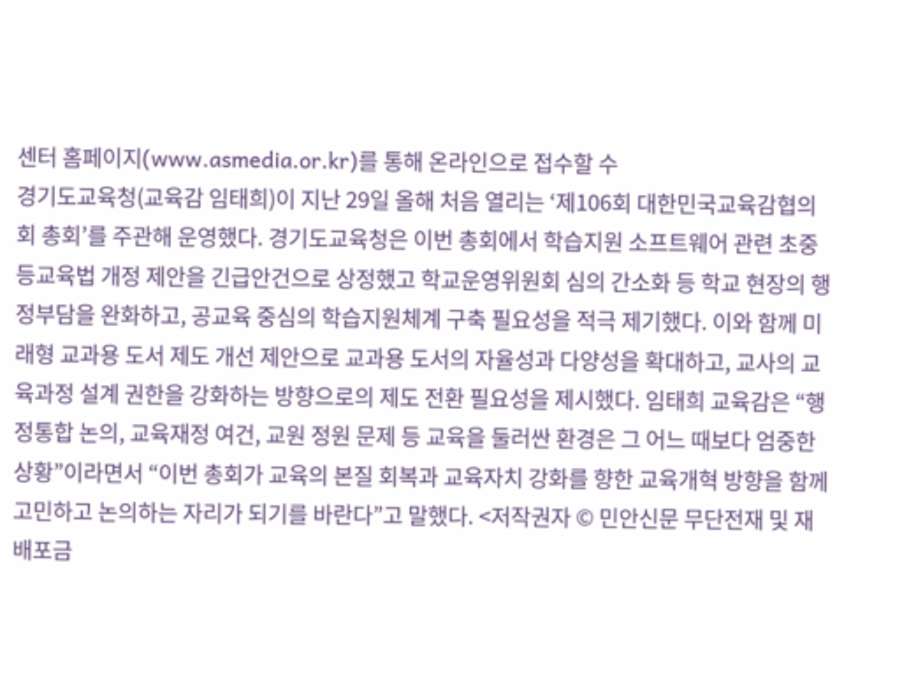센터 홈페이지(www.asmedia.or.kr)를 통해 온라인으로 접수할 수
경기도교육청(교육감 임태희)이 지난 29일 올해 처음 열리는 ‘제106회 대한민국교육감협의회 총회’를 주관해 운영했다. 경기도교육청은 이번 총회에서 학습지원 소프트웨어 관련 초중등교육법 개정 제안을 긴급안건으로 상정했고 학교운영위원회 심의 간소화 등 학교 현장의 행정부담을 완화하고, 공교육 중심의 학습지원체계 구축 필요성을 적극 제기했다. 이와 함께 미래형 교과용 도서 제도 개선 제안으로 교과용 도서의 자율성과 다양성을 확대하고, 교사의 교육과정 설계 권한을 강화하는 방향으로의 제도 전환 필요성을 제시했다. 임태희 교육감은 “행정통합 논의, 교육재정 여건, 교원 정원 문제 등 교육을 둘러싼 환경은 그 어느 때보다 엄중한 상황”이라면서 “이번 총회가 교육의 본질 회복과 교육자치 강화를 향한 교육개혁 방향을 함께 고민하고 논의하는 자리가 되기를 바란다”고 말했다. <저작권자 © 민안신문 무단전재 및 재배포금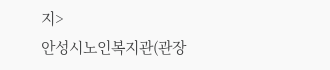지>
안성시노인복지관(관장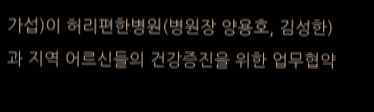가섭)이 허리편한병원(병원장 양용호, 김성한)과 지역 어르신들의 건강증진을 위한 업무협약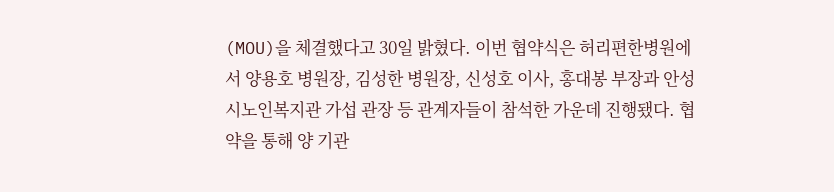(MOU)을 체결했다고 30일 밝혔다. 이번 협약식은 허리편한병원에서 양용호 병원장, 김성한 병원장, 신성호 이사, 홍대봉 부장과 안성시노인복지관 가섭 관장 등 관계자들이 참석한 가운데 진행됐다. 협약을 통해 양 기관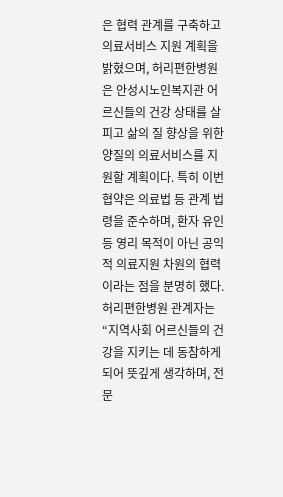은 협력 관계를 구축하고 의료서비스 지원 계획을 밝혔으며, 허리편한병원은 안성시노인복지관 어르신들의 건강 상태를 살피고 삶의 질 향상을 위한 양질의 의료서비스를 지원할 계획이다. 특히 이번 협약은 의료법 등 관계 법령을 준수하며, 환자 유인 등 영리 목적이 아닌 공익적 의료지원 차원의 협력이라는 점을 분명히 했다. 허리편한병원 관계자는 “지역사회 어르신들의 건강을 지키는 데 동참하게 되어 뜻깊게 생각하며, 전문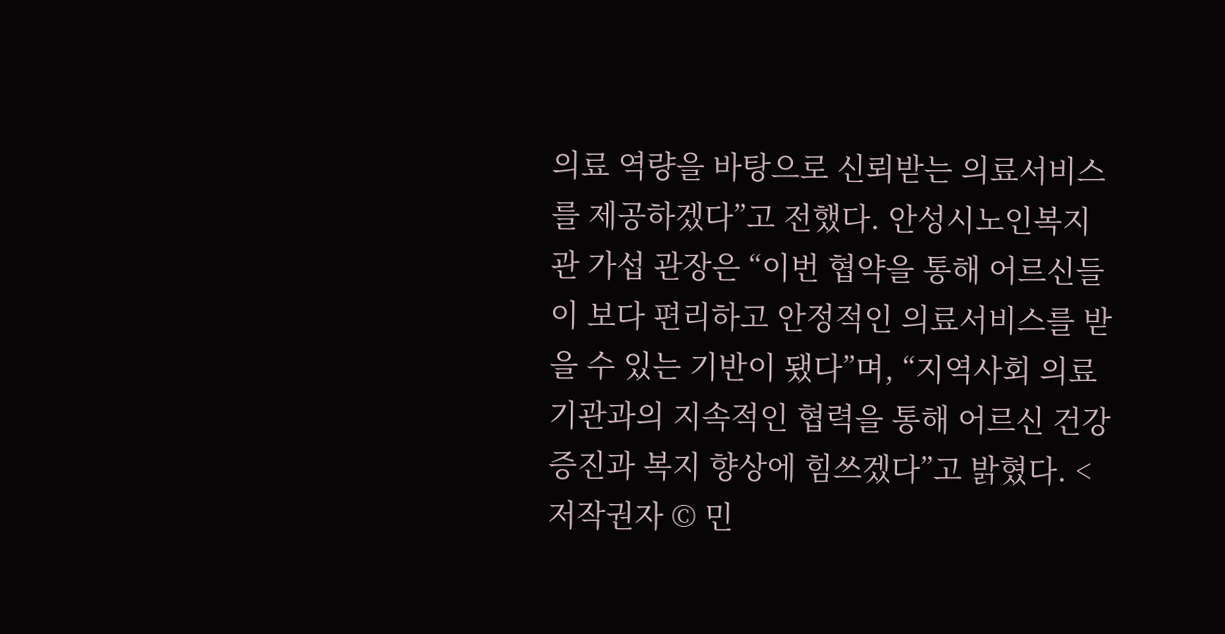의료 역량을 바탕으로 신뢰받는 의료서비스를 제공하겠다”고 전했다. 안성시노인복지관 가섭 관장은 “이번 협약을 통해 어르신들이 보다 편리하고 안정적인 의료서비스를 받을 수 있는 기반이 됐다”며, “지역사회 의료기관과의 지속적인 협력을 통해 어르신 건강 증진과 복지 향상에 힘쓰겠다”고 밝혔다. <저작권자 © 민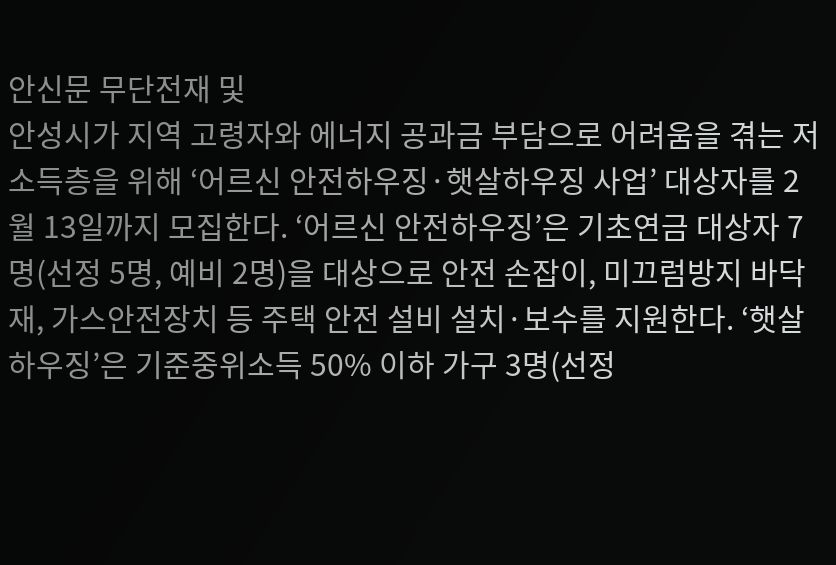안신문 무단전재 및
안성시가 지역 고령자와 에너지 공과금 부담으로 어려움을 겪는 저소득층을 위해 ‘어르신 안전하우징·햇살하우징 사업’ 대상자를 2월 13일까지 모집한다. ‘어르신 안전하우징’은 기초연금 대상자 7명(선정 5명, 예비 2명)을 대상으로 안전 손잡이, 미끄럼방지 바닥재, 가스안전장치 등 주택 안전 설비 설치·보수를 지원한다. ‘햇살하우징’은 기준중위소득 50% 이하 가구 3명(선정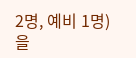2명, 예비 1명)을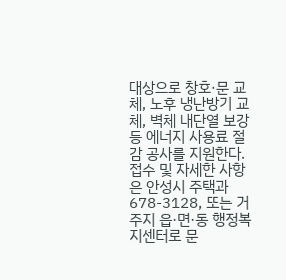대상으로 창호·문 교체, 노후 냉난방기 교체, 벽체 내단열 보강 등 에너지 사용료 절감 공사를 지원한다. 접수 및 자세한 사항은 안성시 주택과 678-3128, 또는 거주지 읍·면·동 행정복지센터로 문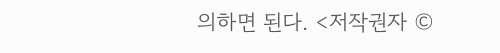의하면 된다. <저작권자 ©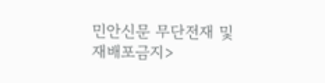민안신문 무단전재 및 재배포금지>